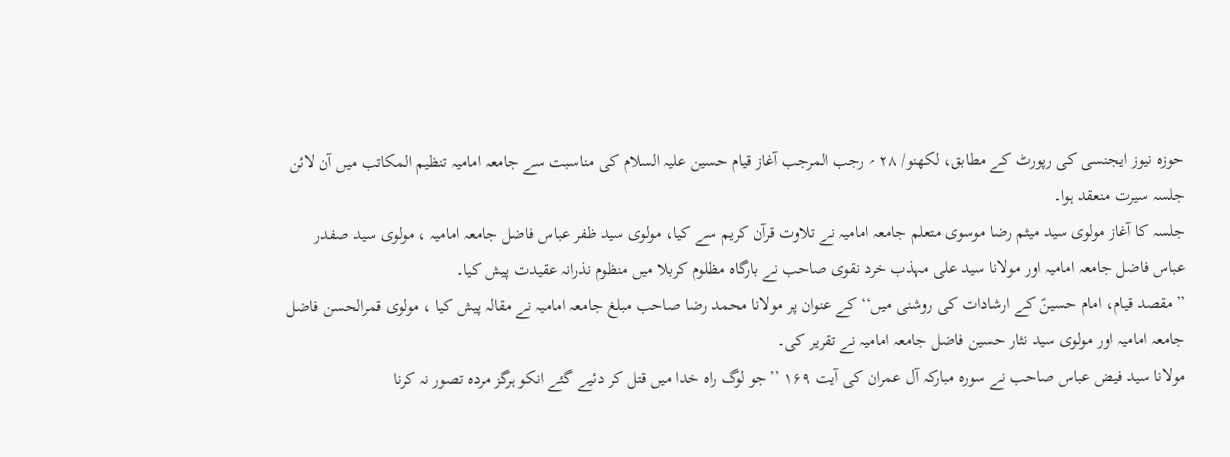حوزہ نیوز ایجنسی کی رپورٹ کے مطابق، لکھنو/ ۲۸ ؍ رجب المرجب آغاز قیام حسین علیہ السلام کی مناسبت سے جامعہ امامیہ تنظیم المکاتب میں آن لائن جلسہ سیرت منعقد ہوا۔
جلسہ کا آغاز مولوی سید میثم رضا موسوی متعلم جامعہ امامیہ نے تلاوت قرآن کریم سے کیا، مولوی سید ظفر عباس فاضل جامعہ امامیہ ، مولوی سید صفدر عباس فاضل جامعہ امامیہ اور مولانا سید علی مہذب خرد نقوی صاحب نے بارگاہ مظلوم کربلا میں منظوم نذرانہ عقیدت پیش کیا۔
’’مقصد قیام، امام حسینؑ کے ارشادات کی روشنی میں‘‘ کے عنوان پر مولانا محمد رضا صاحب مبلغ جامعہ امامیہ نے مقالہ پیش کیا ، مولوی قمرالحسن فاضل جامعہ امامیہ اور مولوی سید نثار حسین فاضل جامعہ امامیہ نے تقریر کی۔
مولانا سید فیض عباس صاحب نے سورہ مبارکہ آل عمران کی آیت ۱۶۹ ’’جو لوگ راہ خدا میں قتل کر دئیے گئے انکو ہرگز مردہ تصور نہ کرنا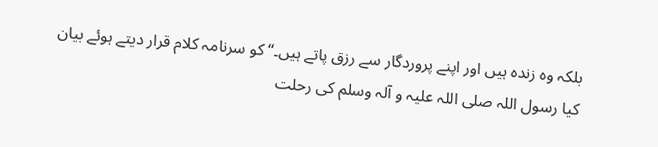بلکہ وہ زندہ ہیں اور اپنے پروردگار سے رزق پاتے ہیں۔‘‘ کو سرنامہ کلام قرار دیتے ہوئے بیان کیا رسول اللہ صلی اللہ علیہ و آلہ وسلم کی رحلت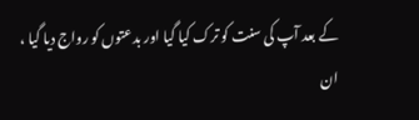کے بعد آپ کی سنت کو ترک کیا گیا اور بدعتوں کو رواج دیا گیا ، ان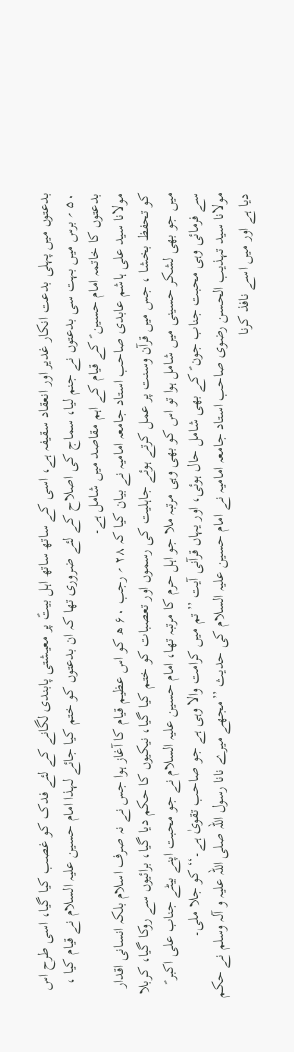بدعتوں میں پہلی بدعت انکار غدیر اور انعقاد سقیفہ ہے، اسی کے ساتھ ساتھ اہل بیتؑ پر معیشتی پابندی لگانے کے لئے فدک کو غصب کیا گیا، اسی طرح اس ۵۰ ؍ برس میں بہت سی بدعتوں نے جنم لیا، سماج کی اصلاح کے لئے ضروری تھا کہ ان بدعتوں کو ختم کیا جائے لہذا امام حسین علیہ السلام نے قیام کیا ، بدعتوں کا خاتمہ امام حسین ؑ کے قیام کے اہم مقاصد میں شامل ہے۔
مولانا سید علی ہاشم عابدی صاحب استاد جامعہ امامیہ نے بیان کیا کہ ۲۸ ؍ رجب ۶۰ ھ کو اس عظیم قیام کا آغاز ہوا جس نے نہ صرف اسلام بلکہ انسانی اقدار کو تحفظ بخشا ، جس میں قرآن وسنت پر عمل کرتے ہوئے جاہلیت کی رسموں اور تعصبات کو ختم کیا گیا، نیکیوں کا حکم دیا گیا، برائیوں سے روکا گیا، کربلا میں جو بھی لشکر حسینی میں شامل ہوا تو اس کو بھی وہی مرتبہ ملا جو اہل حرم کا مرتبہ تھا، امام حسین علیہ السلام نے جو محبت اپنے بیٹے جناب علی اکبر ؑ سے فرمائی وہی محبت جناب جون ؑ کے بھی شامل حال ہوئی، اور یہاں قرآنی آیت ’’تم میں کرامت والا وہی ہے جو صاحب تقویٰ ہے۔‘‘ کو جلا ملی۔
مولانا سید تہذیب الحسن رضوی صاحب استاد جامعہ امامیہ نے امام حسین علیہ السلام کی حدیث ’’مجھے میرے نانا رسول اللہ صلی اللہ علیہ و آلہ وسلم نے حکم دیا ہے اور میں اسے نافذ کرنا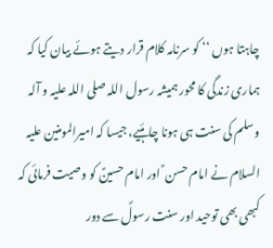چاہتا ہوں ‘‘ کو سرنامہ کلام قرار دیتے ہوئے بیان کیا کہ ہماری زندگی کا محور ہمیشہ رسول اللہ صلی اللہ علیہ و آلہ وسلم کی سنت ہی ہونا چاہئیے، جیسا کہ امیرالمومنین علیہ السلام نے امام حسن ؑ اور امام حسینؑ کو وصیت فرمائی کہ کبھی بھی توحید اور سنت رسولؐ سے دور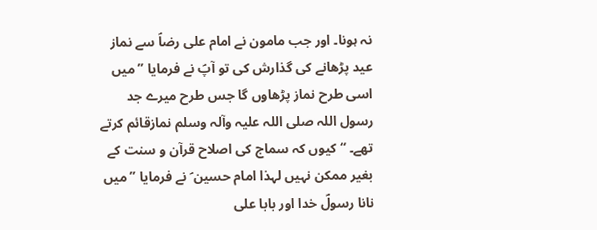نہ ہونا۔ اور جب مامون نے امام علی رضاؑ سے نماز عید پڑھانے کی گذارش کی تو آپؑ نے فرمایا ’’میں اسی طرح نماز پڑھاوں گا جس طرح میرے جد رسول اللہ صلی اللہ علیہ وآلہ وسلم نمازقائم کرتے تھے۔ ‘‘ کیوں کہ سماج کی اصلاح قرآن و سنت کے بغیر ممکن نہیں لہذا امام حسین ؑ نے فرمایا ’’میں نانا رسولؐ خدا اور بابا علی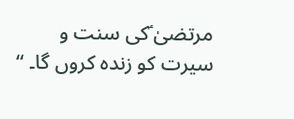مرتضیٰ ؑکی سنت و سیرت کو زندہ کروں گا۔ ‘‘